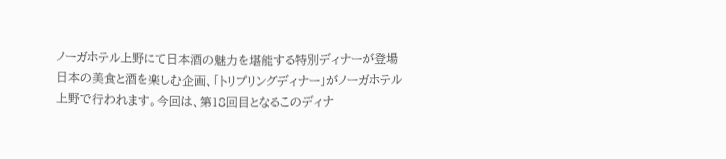ノーガホテル上野にて日本酒の魅力を堪能する特別ディナーが登場
日本の美食と酒を楽しむ企画、「トリプリングディナー」がノーガホテル上野で行われます。今回は、第18回目となるこのディナ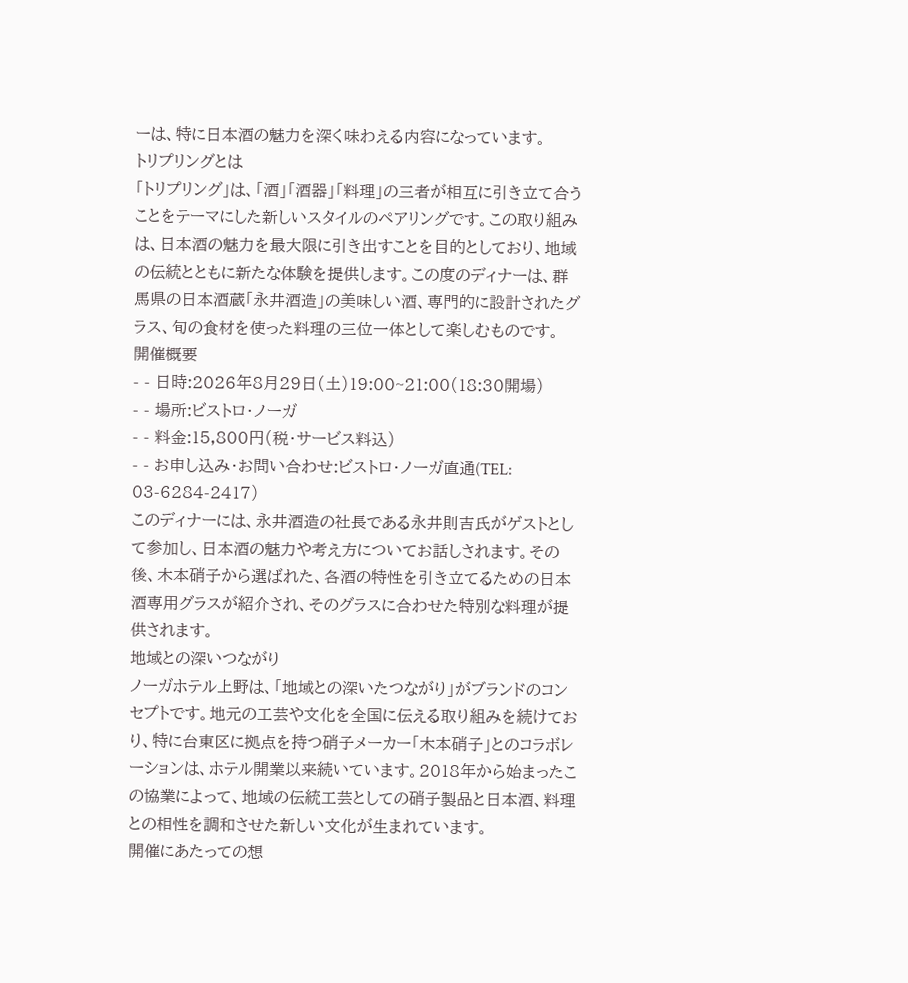ーは、特に日本酒の魅力を深く味わえる内容になっています。
トリプリングとは
「トリプリング」は、「酒」「酒器」「料理」の三者が相互に引き立て合うことをテーマにした新しいスタイルのペアリングです。この取り組みは、日本酒の魅力を最大限に引き出すことを目的としており、地域の伝統とともに新たな体験を提供します。この度のディナーは、群馬県の日本酒蔵「永井酒造」の美味しい酒、専門的に設計されたグラス、旬の食材を使った料理の三位一体として楽しむものです。
開催概要
- - 日時:2026年8月29日(土)19:00~21:00(18:30開場)
- - 場所:ビストロ・ノーガ
- - 料金:15,800円(税・サービス料込)
- - お申し込み・お問い合わせ:ビストロ・ノーガ直通(TEL: 03-6284-2417)
このディナーには、永井酒造の社長である永井則吉氏がゲストとして参加し、日本酒の魅力や考え方についてお話しされます。その後、木本硝子から選ばれた、各酒の特性を引き立てるための日本酒専用グラスが紹介され、そのグラスに合わせた特別な料理が提供されます。
地域との深いつながり
ノーガホテル上野は、「地域との深いたつながり」がブランドのコンセプトです。地元の工芸や文化を全国に伝える取り組みを続けており、特に台東区に拠点を持つ硝子メーカー「木本硝子」とのコラボレーションは、ホテル開業以来続いています。2018年から始まったこの協業によって、地域の伝統工芸としての硝子製品と日本酒、料理との相性を調和させた新しい文化が生まれています。
開催にあたっての想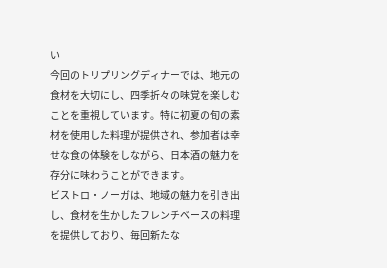い
今回のトリプリングディナーでは、地元の食材を大切にし、四季折々の味覚を楽しむことを重視しています。特に初夏の旬の素材を使用した料理が提供され、参加者は幸せな食の体験をしながら、日本酒の魅力を存分に味わうことができます。
ビストロ・ノーガは、地域の魅力を引き出し、食材を生かしたフレンチベースの料理を提供しており、毎回新たな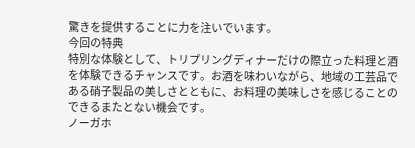驚きを提供することに力を注いでいます。
今回の特典
特別な体験として、トリプリングディナーだけの際立った料理と酒を体験できるチャンスです。お酒を味わいながら、地域の工芸品である硝子製品の美しさとともに、お料理の美味しさを感じることのできるまたとない機会です。
ノーガホ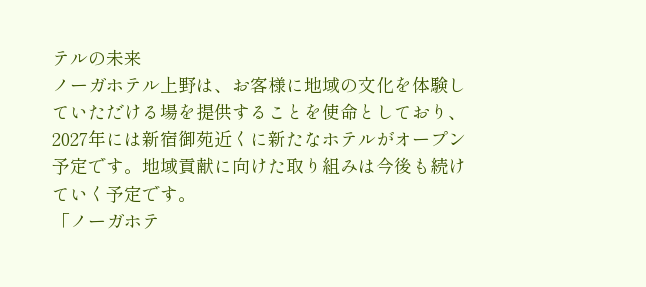テルの未来
ノーガホテル上野は、お客様に地域の文化を体験していただける場を提供することを使命としており、2027年には新宿御苑近くに新たなホテルがオープン予定です。地域貢献に向けた取り組みは今後も続けていく予定です。
「ノーガホテ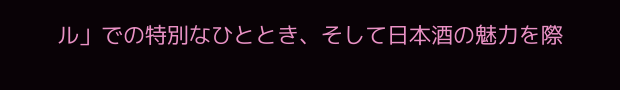ル」での特別なひととき、そして日本酒の魅力を際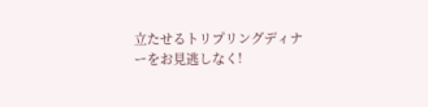立たせるトリプリングディナーをお見逃しなく!